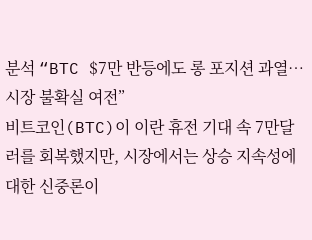분석 “BTC $7만 반등에도 롱 포지션 과열… 시장 불확실 여전”
비트코인(BTC)이 이란 휴전 기대 속 7만달러를 회복했지만, 시장에서는 상승 지속성에 대한 신중론이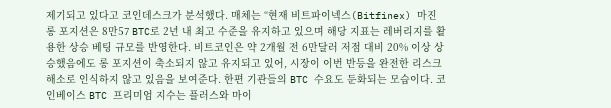제기되고 있다고 코인데스크가 분석했다. 매체는 “현재 비트파이넥스(Bitfinex) 마진 롱 포지션은 8만57 BTC로 2년 내 최고 수준을 유지하고 있으며 해당 지표는 레버리지를 활용한 상승 베팅 규모를 반영한다. 비트코인은 약 2개월 전 6만달러 저점 대비 20% 이상 상승했음에도 롱 포지션이 축소되지 않고 유지되고 있어, 시장이 이번 반등을 완전한 리스크 해소로 인식하지 않고 있음을 보여준다. 한편 기관들의 BTC 수요도 둔화되는 모습이다. 코인베이스 BTC 프리미엄 지수는 플러스와 마이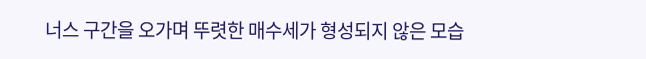너스 구간을 오가며 뚜렷한 매수세가 형성되지 않은 모습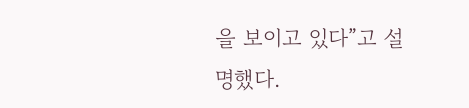을 보이고 있다”고 설명했다.